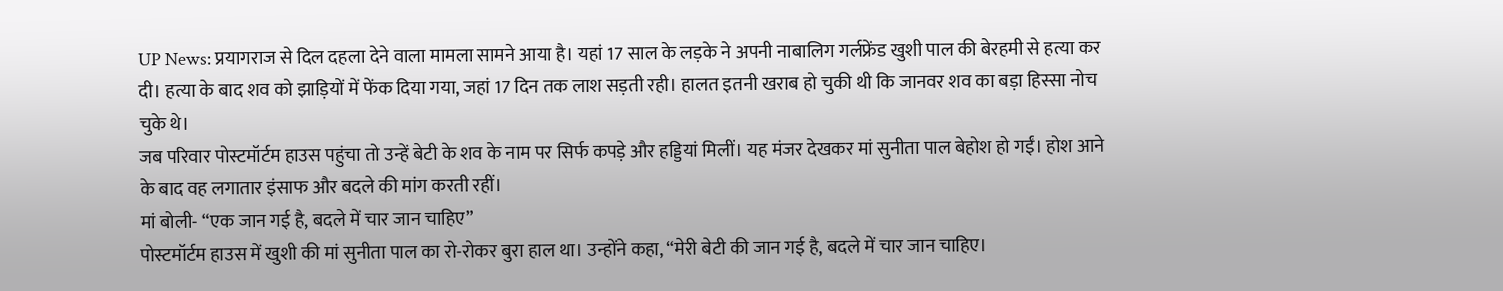UP News: प्रयागराज से दिल दहला देने वाला मामला सामने आया है। यहां 17 साल के लड़के ने अपनी नाबालिग गर्लफ्रेंड खुशी पाल की बेरहमी से हत्या कर दी। हत्या के बाद शव को झाड़ियों में फेंक दिया गया, जहां 17 दिन तक लाश सड़ती रही। हालत इतनी खराब हो चुकी थी कि जानवर शव का बड़ा हिस्सा नोच चुके थे।
जब परिवार पोस्टमॉर्टम हाउस पहुंचा तो उन्हें बेटी के शव के नाम पर सिर्फ कपड़े और हड्डियां मिलीं। यह मंजर देखकर मां सुनीता पाल बेहोश हो गईं। होश आने के बाद वह लगातार इंसाफ और बदले की मांग करती रहीं।
मां बोली- “एक जान गई है, बदले में चार जान चाहिए”
पोस्टमॉर्टम हाउस में खुशी की मां सुनीता पाल का रो-रोकर बुरा हाल था। उन्होंने कहा, “मेरी बेटी की जान गई है, बदले में चार जान चाहिए।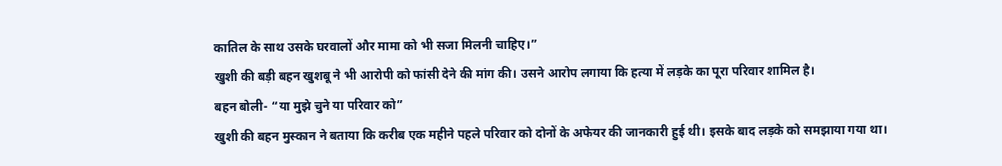कातिल के साथ उसके घरवालों और मामा को भी सजा मिलनी चाहिए।”
खुशी की बड़ी बहन खुशबू ने भी आरोपी को फांसी देने की मांग की। उसने आरोप लगाया कि हत्या में लड़के का पूरा परिवार शामिल है।
बहन बोली- “या मुझे चुने या परिवार को”
खुशी की बहन मुस्कान ने बताया कि करीब एक महीने पहले परिवार को दोनों के अफेयर की जानकारी हुई थी। इसके बाद लड़के को समझाया गया था।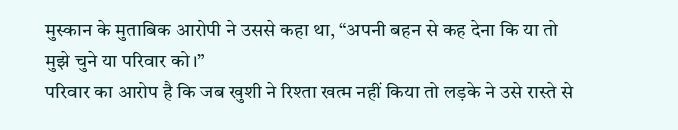मुस्कान के मुताबिक आरोपी ने उससे कहा था, “अपनी बहन से कह देना कि या तो मुझे चुने या परिवार को।”
परिवार का आरोप है कि जब खुशी ने रिश्ता खत्म नहीं किया तो लड़के ने उसे रास्ते से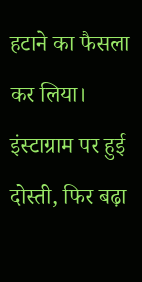हटाने का फैसला कर लिया।
इंस्टाग्राम पर हुई दोस्ती, फिर बढ़ा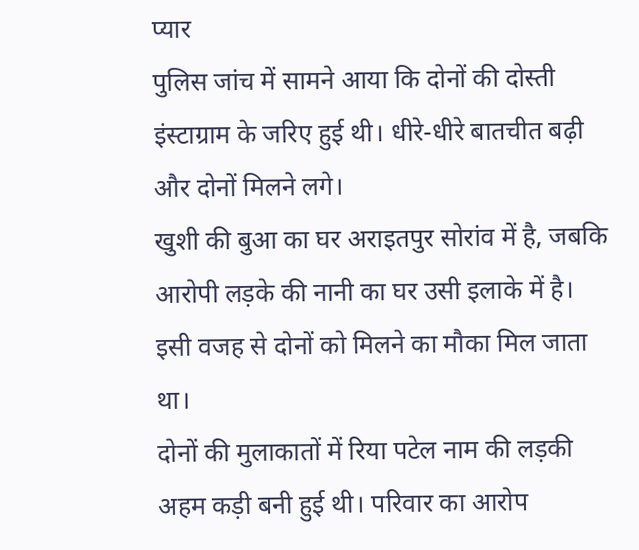प्यार
पुलिस जांच में सामने आया कि दोनों की दोस्ती इंस्टाग्राम के जरिए हुई थी। धीरे-धीरे बातचीत बढ़ी और दोनों मिलने लगे।
खुशी की बुआ का घर अराइतपुर सोरांव में है, जबकि आरोपी लड़के की नानी का घर उसी इलाके में है। इसी वजह से दोनों को मिलने का मौका मिल जाता था।
दोनों की मुलाकातों में रिया पटेल नाम की लड़की अहम कड़ी बनी हुई थी। परिवार का आरोप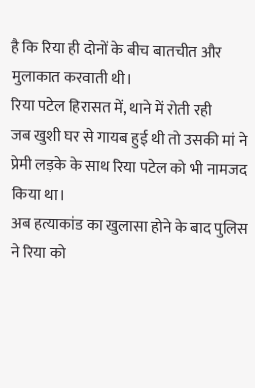है कि रिया ही दोनों के बीच बातचीत और मुलाकात करवाती थी।
रिया पटेल हिरासत में, थाने में रोती रही
जब खुशी घर से गायब हुई थी तो उसकी मां ने प्रेमी लड़के के साथ रिया पटेल को भी नामजद किया था।
अब हत्याकांड का खुलासा होने के बाद पुलिस ने रिया को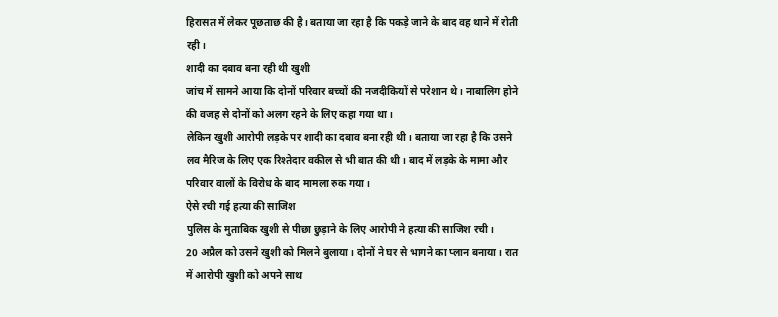हिरासत में लेकर पूछताछ की है। बताया जा रहा है कि पकड़े जाने के बाद वह थाने में रोती रही।
शादी का दबाव बना रही थी खुशी
जांच में सामने आया कि दोनों परिवार बच्चों की नजदीकियों से परेशान थे। नाबालिग होने की वजह से दोनों को अलग रहने के लिए कहा गया था।
लेकिन खुशी आरोपी लड़के पर शादी का दबाव बना रही थी। बताया जा रहा है कि उसने लव मैरिज के लिए एक रिश्तेदार वकील से भी बात की थी। बाद में लड़के के मामा और परिवार वालों के विरोध के बाद मामला रुक गया।
ऐसे रची गई हत्या की साजिश
पुलिस के मुताबिक खुशी से पीछा छुड़ाने के लिए आरोपी ने हत्या की साजिश रची।
20 अप्रैल को उसने खुशी को मिलने बुलाया। दोनों ने घर से भागने का प्लान बनाया। रात में आरोपी खुशी को अपने साथ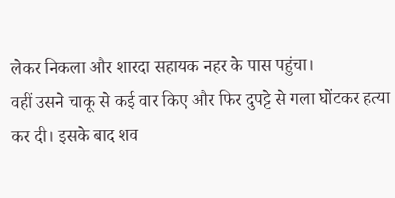लेकर निकला और शारदा सहायक नहर के पास पहुंचा।
वहीं उसने चाकू से कई वार किए और फिर दुपट्टे से गला घोंटकर हत्या कर दी। इसके बाद शव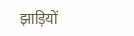झाड़ियों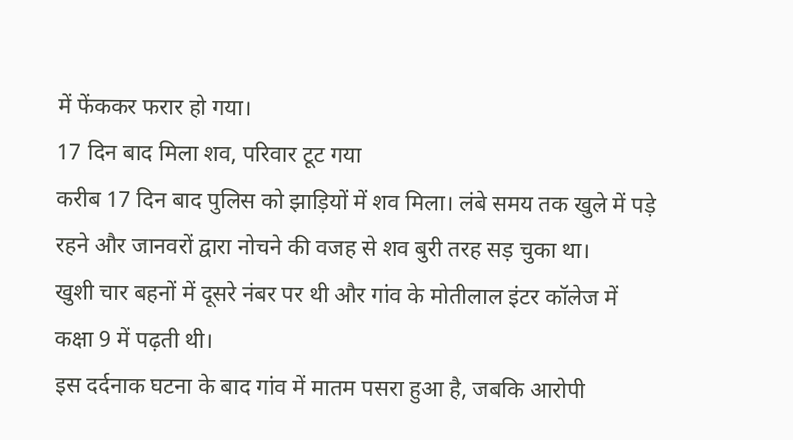में फेंककर फरार हो गया।
17 दिन बाद मिला शव, परिवार टूट गया
करीब 17 दिन बाद पुलिस को झाड़ियों में शव मिला। लंबे समय तक खुले में पड़े रहने और जानवरों द्वारा नोचने की वजह से शव बुरी तरह सड़ चुका था।
खुशी चार बहनों में दूसरे नंबर पर थी और गांव के मोतीलाल इंटर कॉलेज में कक्षा 9 में पढ़ती थी।
इस दर्दनाक घटना के बाद गांव में मातम पसरा हुआ है, जबकि आरोपी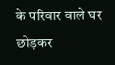के परिवार वाले घर छोड़कर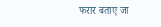फरार बताए जा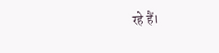रहे हैं।